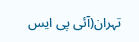تہران(آئی پی ایس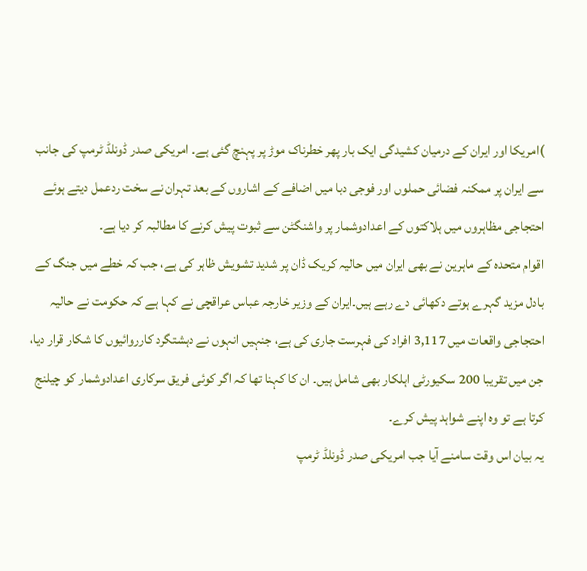)امریکا اور ایران کے درمیان کشیدگی ایک بار پھر خطرناک موڑ پر پہنچ گئی ہے۔ امریکی صدر ڈونلڈ ٹرمپ کی جانب سے ایران پر ممکنہ فضائی حملوں اور فوجی دبا میں اضافے کے اشاروں کے بعد تہران نے سخت ردعمل دیتے ہوئے احتجاجی مظاہروں میں ہلاکتوں کے اعدادوشمار پر واشنگٹن سے ثبوت پیش کرنے کا مطالبہ کر دیا ہے۔
اقوام متحدہ کے ماہرین نے بھی ایران میں حالیہ کریک ڈان پر شدید تشویش ظاہر کی ہے، جب کہ خطے میں جنگ کے بادل مزید گہرے ہوتے دکھائی دے رہے ہیں۔ایران کے وزیر خارجہ عباس عراقچی نے کہا ہے کہ حکومت نے حالیہ احتجاجی واقعات میں 3,117 افراد کی فہرست جاری کی ہے، جنہیں انہوں نے دہشتگرد کارروائیوں کا شکار قرار دیا، جن میں تقریبا 200 سکیورٹی اہلکار بھی شامل ہیں۔ ان کا کہنا تھا کہ اگر کوئی فریق سرکاری اعدادوشمار کو چیلنج کرتا ہے تو وہ اپنے شواہد پیش کرے۔
یہ بیان اس وقت سامنے آیا جب امریکی صدر ڈونلڈ ٹرمپ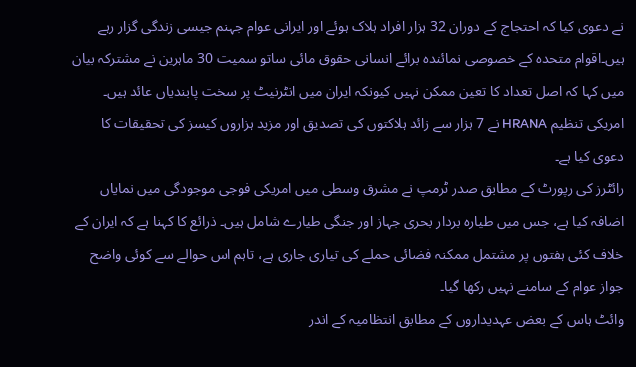نے دعوی کیا کہ احتجاج کے دوران 32 ہزار افراد ہلاک ہوئے اور ایرانی عوام جہنم جیسی زندگی گزار رہے ہیں۔اقوام متحدہ کے خصوصی نمائندہ برائے انسانی حقوق مائی ساتو سمیت 30 ماہرین نے مشترکہ بیان میں کہا کہ اصل تعداد کا تعین ممکن نہیں کیونکہ ایران میں انٹرنیٹ پر سخت پابندیاں عائد ہیں۔ امریکی تنظیم HRANA نے 7 ہزار سے زائد ہلاکتوں کی تصدیق اور مزید ہزاروں کیسز کی تحقیقات کا دعوی کیا ہے۔
رائٹرز کی رپورٹ کے مطابق صدر ٹرمپ نے مشرق وسطی میں امریکی فوجی موجودگی میں نمایاں اضافہ کیا ہے، جس میں طیارہ بردار بحری جہاز اور جنگی طیارے شامل ہیں۔ ذرائع کا کہنا ہے کہ ایران کے خلاف کئی ہفتوں پر مشتمل ممکنہ فضائی حملے کی تیاری جاری ہے، تاہم اس حوالے سے کوئی واضح جواز عوام کے سامنے نہیں رکھا گیا۔
وائٹ ہاس کے بعض عہدیداروں کے مطابق انتظامیہ کے اندر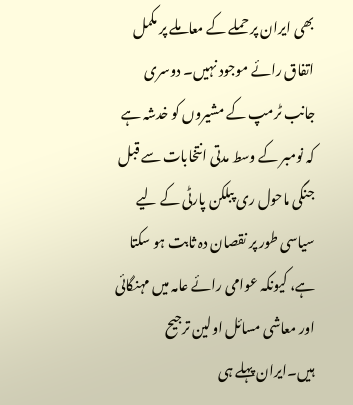بھی ایران پر حملے کے معاملے پر مکمل اتفاق رائے موجود نہیں۔ دوسری جانب ٹرمپ کے مشیروں کو خدشہ ہے کہ نومبر کے وسط مدتی انتخابات سے قبل جنگی ماحول ری پبلکن پارٹی کے لیے سیاسی طور پر نقصان دہ ثابت ہو سکتا ہے، کیونکہ عوامی رائے عامہ میں مہنگائی اور معاشی مسائل اولین ترجیح ہیں۔ایران پہلے ہی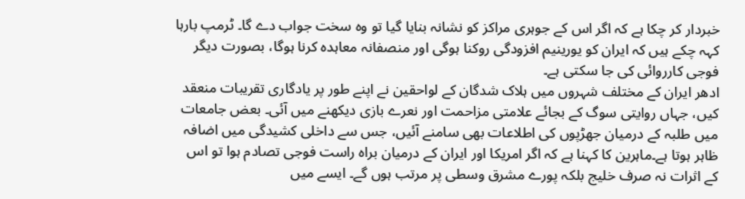خبردار کر چکا ہے کہ اگر اس کے جوہری مراکز کو نشانہ بنایا گیا تو وہ سخت جواب دے گا۔ ٹرمپ بارہا کہہ چکے ہیں کہ ایران کو یورینیم افزودگی روکنا ہوگی اور منصفانہ معاہدہ کرنا ہوگا، بصورت دیگر فوجی کارروائی کی جا سکتی ہے۔
ادھر ایران کے مختلف شہروں میں ہلاک شدگان کے لواحقین نے اپنے طور پر یادگاری تقریبات منعقد کیں، جہاں روایتی سوگ کے بجائے علامتی مزاحمت اور نعرے بازی دیکھنے میں آئی۔ بعض جامعات میں طلبہ کے درمیان جھڑپوں کی اطلاعات بھی سامنے آئیں، جس سے داخلی کشیدگی میں اضافہ ظاہر ہوتا ہے۔ماہرین کا کہنا ہے کہ اگر امریکا اور ایران کے درمیان براہ راست فوجی تصادم ہوا تو اس کے اثرات نہ صرف خلیج بلکہ پورے مشرق وسطی پر مرتب ہوں گے۔ ایسے میں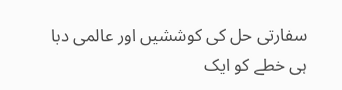سفارتی حل کی کوششیں اور عالمی دبا ہی خطے کو ایک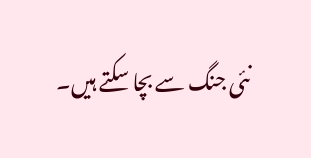نئی جنگ سے بچا سکتے ہیں۔